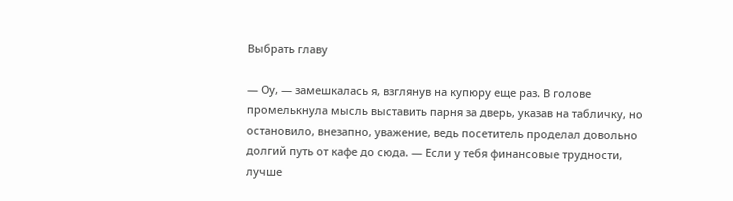Выбрать главу

— Оу, — замешкалась я, взглянув на купюру еще раз. В голове промелькнула мысль выставить парня за дверь, указав на табличку, но остановило, внезапно, уважение, ведь посетитель проделал довольно долгий путь от кафе до сюда. — Если у тебя финансовые трудности, лучше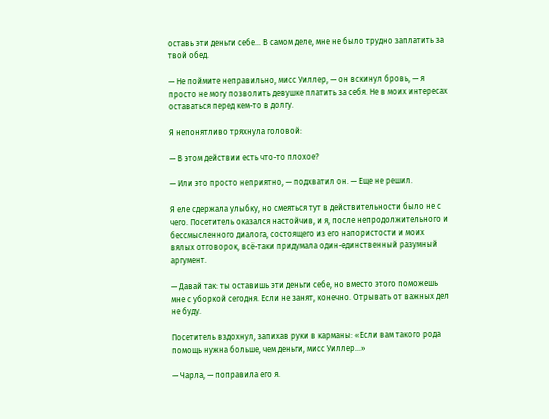оставь эти деньги себе… В самом деле, мне не было трудно заплатить за твой обед.

— Не поймите неправильно, мисс Уиллер, — он вскинул бровь, — я просто не могу позволить девушке платить за себя. Не в моих интересах оставаться перед кем-то в долгу.

Я непонятливо тряхнула головой:

— В этом действии есть что-то плохое?

— Или это просто неприятно, — подхватил он. — Еще не решил.

Я еле сдержала улыбку, но смеяться тут в действительности было не с чего. Посетитель оказался настойчив, и я, после непродолжительного и бессмысленного диалога, состоящего из его напористости и моих вялых отговорок, всё-таки придумала один-единственный разумный аргумент.

— Давай так: ты оставишь эти деньги себе, но вместо этого поможешь мне с уборкой сегодня. Если не занят, конечно. Отрывать от важных дел не буду.

Посетитель вздохнул, запихав руки в карманы: «Если вам такого рода помощь нужна больше, чем деньги, мисс Уиллер…»

— Чарла, — поправила его я.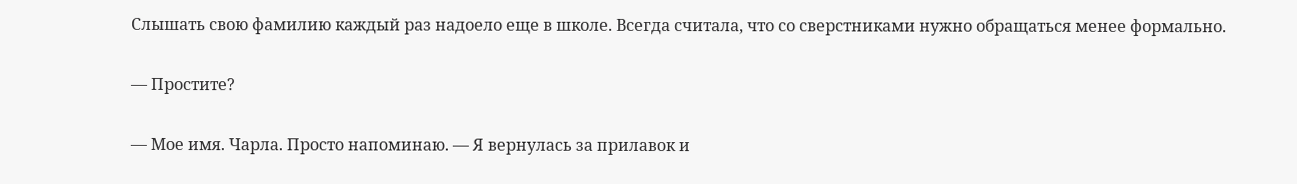Слышать свою фамилию каждый раз надоело еще в школе. Всегда считала, что со сверстниками нужно обращаться менее формально.

— Простите?

— Мое имя. Чарла. Просто напоминаю. — Я вернулась за прилавок и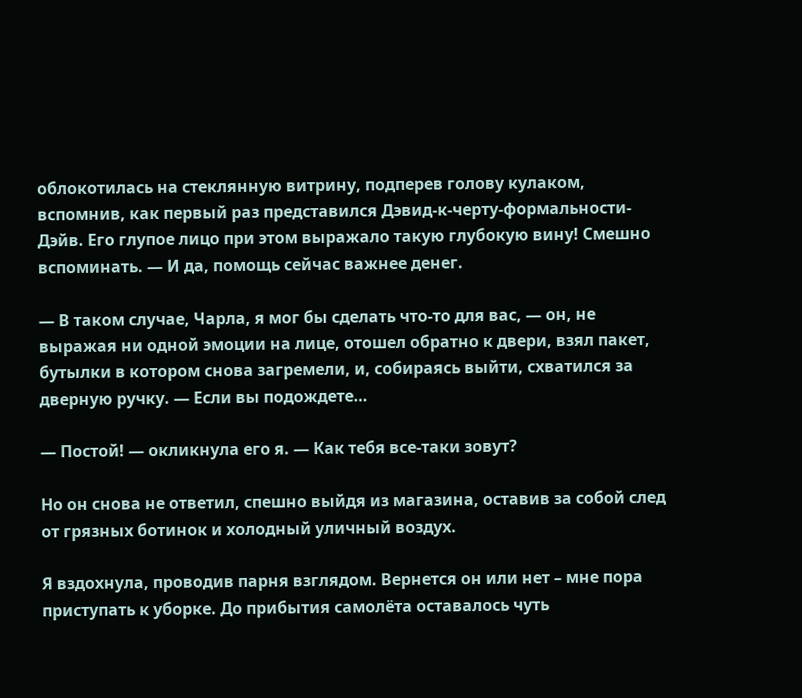облокотилась на стеклянную витрину, подперев голову кулаком, вспомнив, как первый раз представился Дэвид-к-черту-формальности-Дэйв. Его глупое лицо при этом выражало такую глубокую вину! Смешно вспоминать. — И да, помощь сейчас важнее денег.

— В таком случае, Чарла, я мог бы сделать что-то для вас, — он, не выражая ни одной эмоции на лице, отошел обратно к двери, взял пакет, бутылки в котором снова загремели, и, собираясь выйти, схватился за дверную ручку. — Если вы подождете…

— Постой! — окликнула его я. — Как тебя все-таки зовут?

Но он снова не ответил, спешно выйдя из магазина, оставив за собой след от грязных ботинок и холодный уличный воздух.

Я вздохнула, проводив парня взглядом. Вернется он или нет – мне пора приступать к уборке. До прибытия самолёта оставалось чуть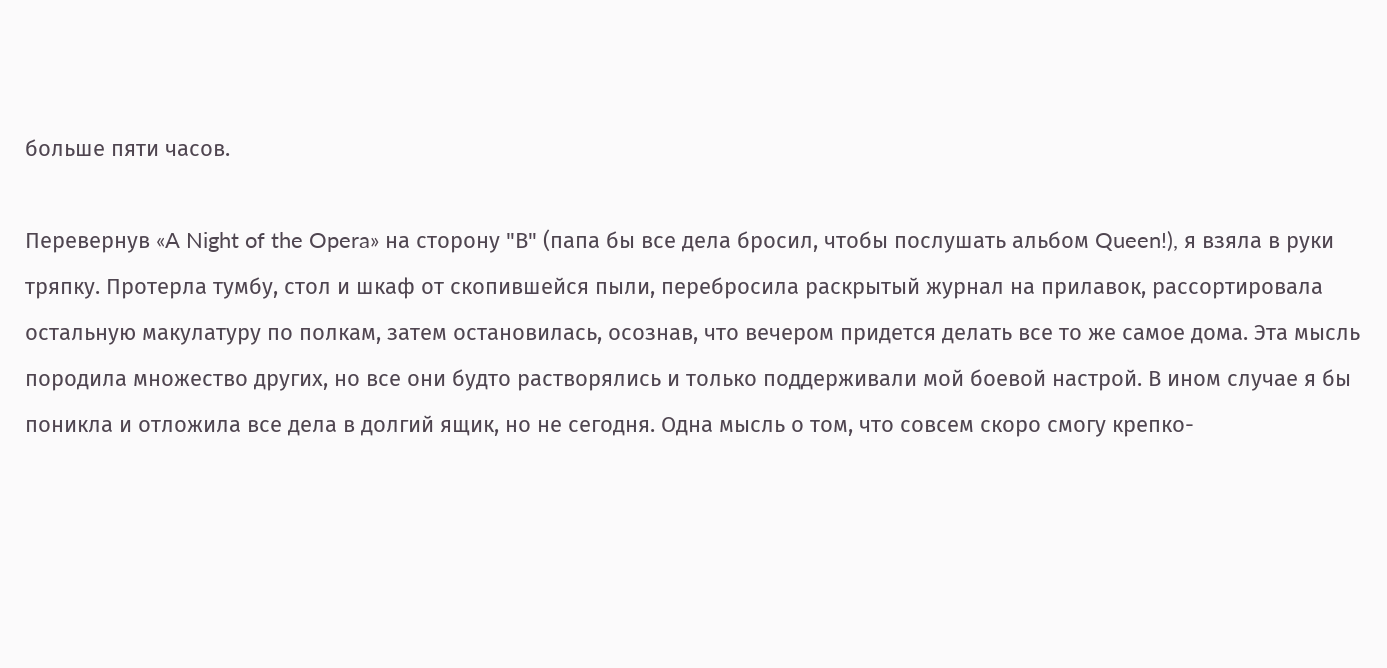больше пяти часов.

Перевернув «A Night of the Opera» на сторону "В" (папа бы все дела бросил, чтобы послушать альбом Queen!), я взяла в руки тряпку. Протерла тумбу, стол и шкаф от скопившейся пыли, перебросила раскрытый журнал на прилавок, рассортировала остальную макулатуру по полкам, затем остановилась, осознав, что вечером придется делать все то же самое дома. Эта мысль породила множество других, но все они будто растворялись и только поддерживали мой боевой настрой. В ином случае я бы поникла и отложила все дела в долгий ящик, но не сегодня. Одна мысль о том, что совсем скоро смогу крепко-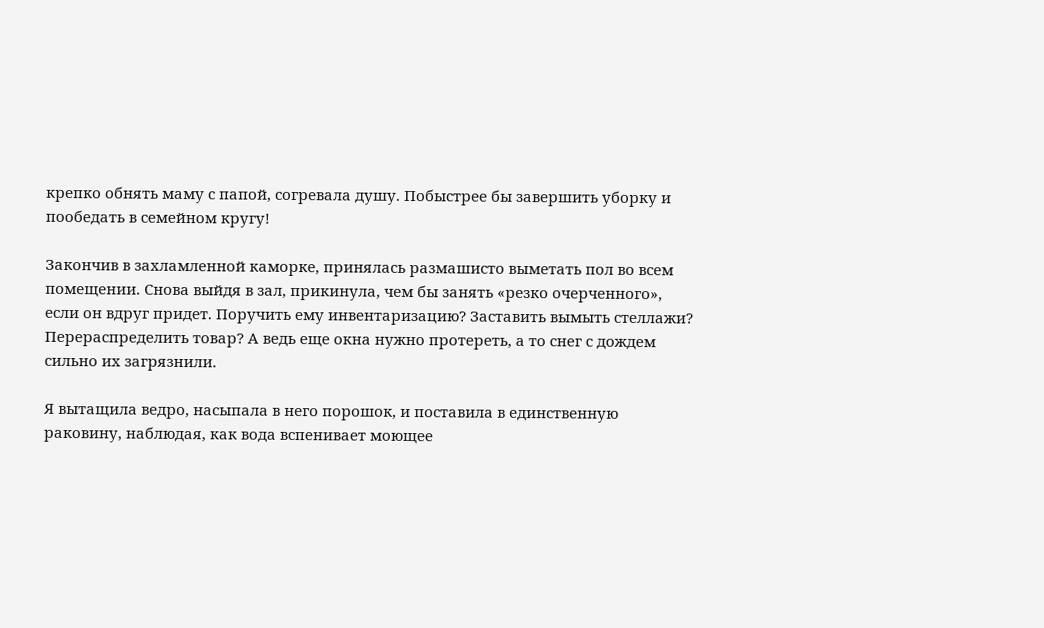крепко обнять маму с папой, согревала душу. Побыстрее бы завершить уборку и пообедать в семейном кругу!

Закончив в захламленной каморке, принялась размашисто выметать пол во всем помещении. Снова выйдя в зал, прикинула, чем бы занять «резко очерченного», если он вдруг придет. Поручить ему инвентаризацию? Заставить вымыть стеллажи? Перераспределить товар? А ведь еще окна нужно протереть, а то снег с дождем сильно их загрязнили.

Я вытащила ведро, насыпала в него порошок, и поставила в единственную раковину, наблюдая, как вода вспенивает моющее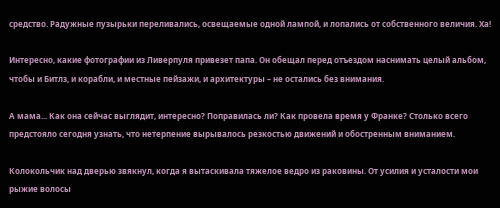средство. Радужные пузырьки переливались, освещаемые одной лампой, и лопались от собственного величия. Ха!

Интересно, какие фотографии из Ливерпуля привезет папа. Он обещал перед отъездом наснимать целый альбом, чтобы и Битлз, и корабли, и местные пейзажи, и архитектуры – не остались без внимания.

А мама... Как она сейчас выглядит, интересно? Поправилась ли? Как провела время у Франке? Столько всего предстояло сегодня узнать, что нетерпение вырывалось резкостью движений и обостренным вниманием.

Колокольчик над дверью звякнул, когда я вытаскивала тяжелое ведро из раковины. От усилия и усталости мои рыжие волосы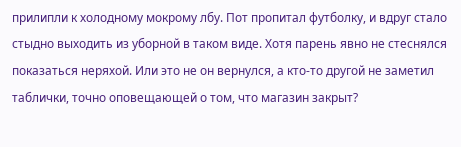прилипли к холодному мокрому лбу. Пот пропитал футболку, и вдруг стало стыдно выходить из уборной в таком виде. Хотя парень явно не стеснялся показаться неряхой. Или это не он вернулся, а кто-то другой не заметил таблички, точно оповещающей о том, что магазин закрыт?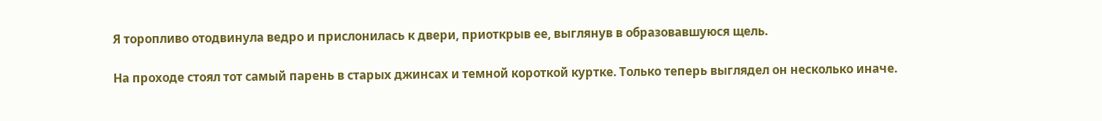Я торопливо отодвинула ведро и прислонилась к двери, приоткрыв ее, выглянув в образовавшуюся щель.

На проходе стоял тот самый парень в старых джинсах и темной короткой куртке. Только теперь выглядел он несколько иначе.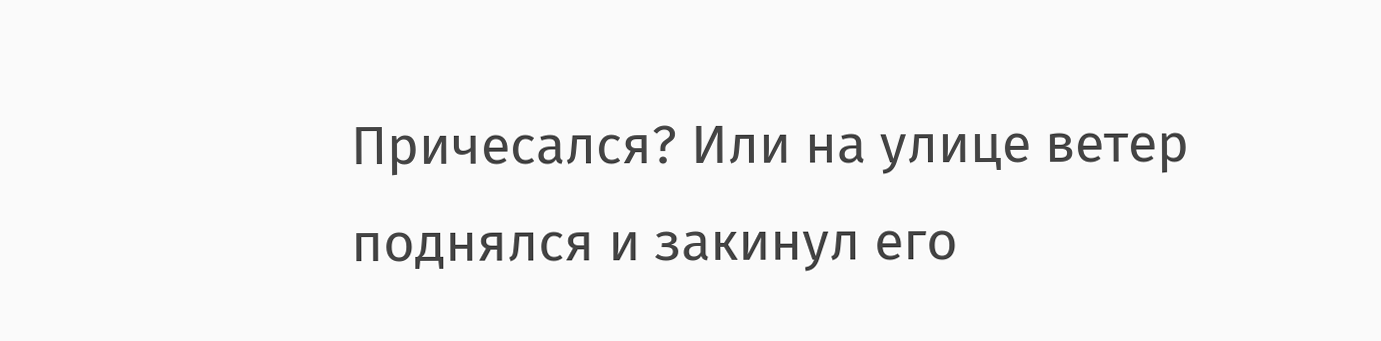Причесался? Или на улице ветер поднялся и закинул его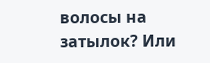волосы на затылок? Или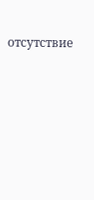отсутствие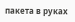пакета в руках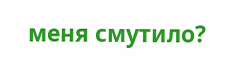меня смутило?